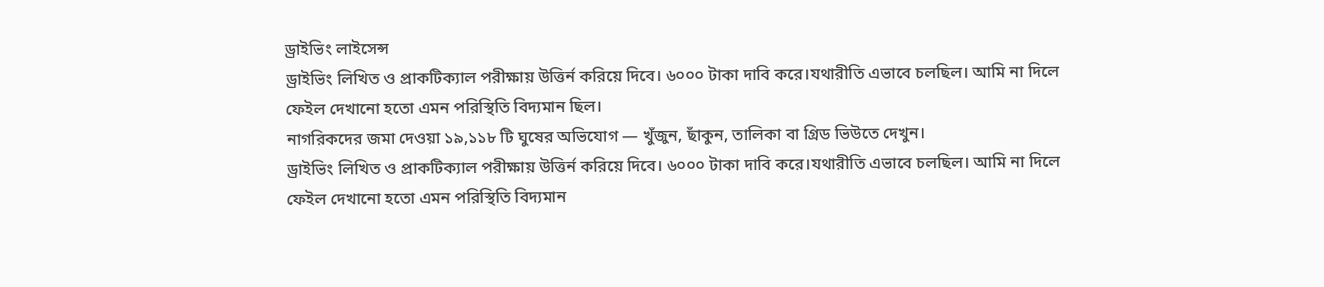ড্রাইভিং লাইসেন্স
ড্রাইভিং লিখিত ও প্রাকটিক্যাল পরীক্ষায় উত্তির্ন করিয়ে দিবে। ৬০০০ টাকা দাবি করে।যথারীতি এভাবে চলছিল। আমি না দিলে ফেইল দেখানো হতো এমন পরিস্থিতি বিদ্যমান ছিল।
নাগরিকদের জমা দেওয়া ১৯,১১৮ টি ঘুষের অভিযোগ — খুঁজুন, ছাঁকুন, তালিকা বা গ্রিড ভিউতে দেখুন।
ড্রাইভিং লিখিত ও প্রাকটিক্যাল পরীক্ষায় উত্তির্ন করিয়ে দিবে। ৬০০০ টাকা দাবি করে।যথারীতি এভাবে চলছিল। আমি না দিলে ফেইল দেখানো হতো এমন পরিস্থিতি বিদ্যমান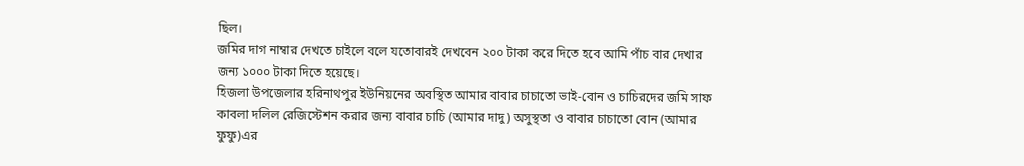ছিল।
জমির দাগ নাম্বার দেখতে চাইলে বলে যতোবারই দেখবেন ২০০ টাকা করে দিতে হবে আমি পাঁচ বার দেখার জন্য ১০০০ টাকা দিতে হয়েছে।
হিজলা উপজেলার হরিনাথপুর ইউনিয়নের অবস্থিত আমার বাবার চাচাতো ভাই-বোন ও চাচিরদের জমি সাফ কাবলা দলিল রেজিস্টেশন করার জন্য বাবার চাচি (আমার দাদু) অসুস্থতা ও বাবার চাচাতো বোন (আমার ফুফু)এর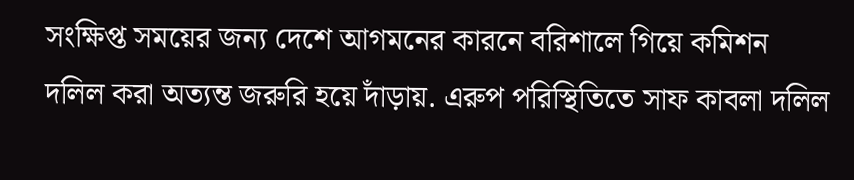সংক্ষিপ্ত সময়ের জন্য দেশে আগমনের কারনে বরিশালে গিয়ে কমিশন দলিল করা অত্যন্ত জরুরি হয়ে দাঁড়ায়. এরুপ পরিস্থিতিতে সাফ কাবলা দলিল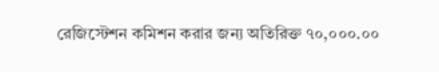রেজিস্টেশন কমিশন করার জন্য অতিরিক্ত ৭০,০০০.০০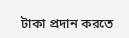টাকা প্রদান করতে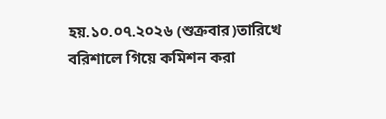হয়.১০.০৭.২০২৬ (শুক্রবার)তারিখে বরিশালে গিয়ে কমিশন করা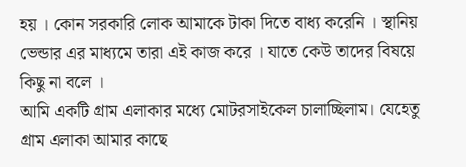হয় । কোন সরকারি লোক আমাকে টাকা দিতে বাধ্য করেনি । স্থানিয় ভেন্ডার এর মাধ্যমে তারা এই কাজ করে । যাতে কেউ তাদের বিষয়ে কিছু না বলে ।
আমি একটি গ্রাম এলাকার মধ্যে মোটরসাইকেল চালাচ্ছিলাম। যেহেতু গ্রাম এলাকা আমার কাছে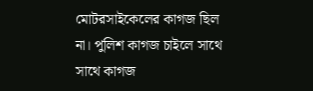মোটরসাইকেলের কাগজ ছিল না। পুলিশ কাগজ চাইলে সাথে সাথে কাগজ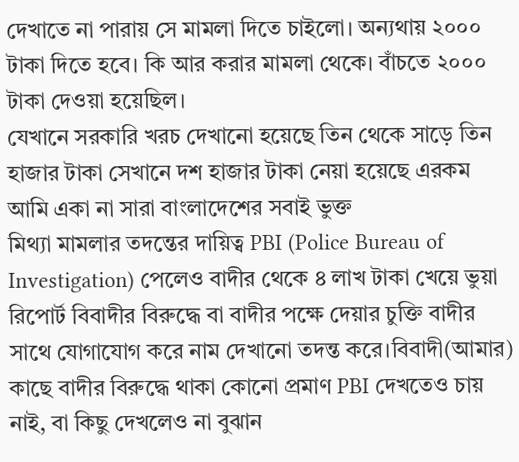দেখাতে না পারায় সে মামলা দিতে চাইলো। অন্যথায় ২০০০ টাকা দিতে হবে। কি আর করার মামলা থেকে। বাঁচতে ২০০০ টাকা দেওয়া হয়েছিল।
যেখানে সরকারি খরচ দেখানো হয়েছে তিন থেকে সাড়ে তিন হাজার টাকা সেখানে দশ হাজার টাকা নেয়া হয়েছে এরকম আমি একা না সারা বাংলাদেশের সবাই ভুক্ত
মিথ্যা মামলার তদন্তের দায়িত্ব PBI (Police Bureau of Investigation) পেলেও বাদীর থেকে ৪ লাখ টাকা খেয়ে ভুয়া রিপোর্ট বিবাদীর বিরুদ্ধে বা বাদীর পক্ষে দেয়ার চুক্তি বাদীর সাথে যোগাযোগ করে নাম দেখানো তদন্ত করে।বিবাদী(আমার) কাছে বাদীর বিরুদ্ধে থাকা কোনো প্রমাণ PBI দেখতেও চায় নাই, বা কিছু দেখলেও না বুঝান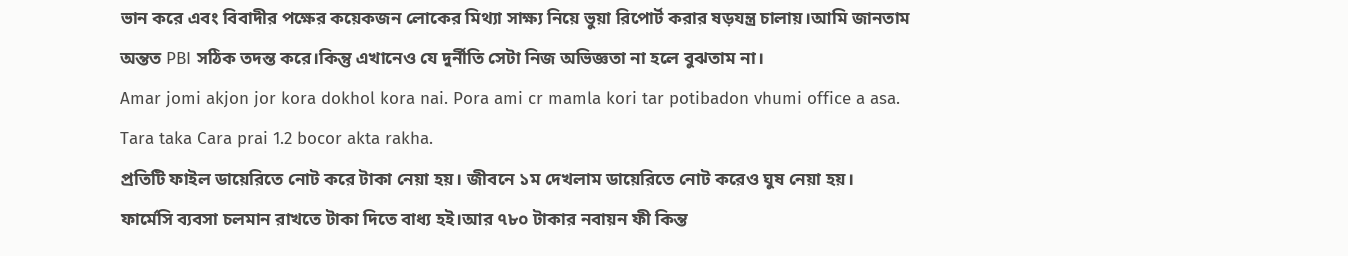ভান করে এবং বিবাদীর পক্ষের কয়েকজন লোকের মিথ্যা সাক্ষ্য নিয়ে ভুয়া রিপোর্ট করার ষড়যন্ত্র চালায়।আমি জানতাম অন্তত PBI সঠিক তদন্ত করে।কিন্তু এখানেও যে দুর্নীতি সেটা নিজ অভিজ্ঞতা না হলে বুঝতাম না।
Amar jomi akjon jor kora dokhol kora nai. Pora ami cr mamla kori tar potibadon vhumi office a asa. Tara taka Cara prai 1.2 bocor akta rakha.
প্রতিটি ফাইল ডায়েরিতে নোট করে টাকা নেয়া হয়। জীবনে ১ম দেখলাম ডায়েরিতে নোট করেও ঘুষ নেয়া হয়।
ফার্মেসি ব্যবসা চলমান রাখতে টাকা দিতে বাধ্য হই।আর ৭৮০ টাকার নবায়ন ফী কিন্ত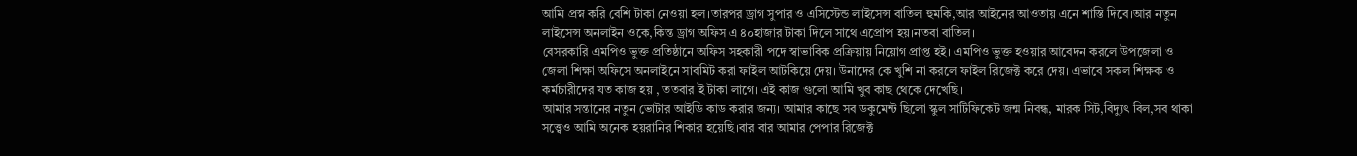আমি প্রস্ন করি বেশি টাকা নেওয়া হল।তারপর ড্রাগ সুপার ও এসিস্টেন্ড লাইসেন্স বাতিল হুমকি,আর আইনের আওতায় এনে শাস্তি দিবে।আর নতুন লাইসেন্স অনলাইন ওকে,কিন্ত ড্রাগ অফিস এ ৪০হাজার টাকা দিলে সাথে এপ্রোপ হয়।নতবা বাতিল।
বেসরকারি এমপিও ভুক্ত প্রতিষ্ঠানে অফিস সহকারী পদে স্বাভাবিক প্রক্রিয়ায় নিয়োগ প্রাপ্ত হই। এমপিও ভুক্ত হওয়ার আবেদন করলে উপজেলা ও জেলা শিক্ষা অফিসে অনলাইনে সাবমিট করা ফাইল আটকিয়ে দেয়। উনাদের কে খুশি না করলে ফাইল রিজেক্ট করে দেয়। এভাবে সকল শিক্ষক ও কর্মচারীদের যত কাজ হয় , ততবার ই টাকা লাগে। এই কাজ গুলো আমি খুব কাছ থেকে দেখেছি।
আমার সন্তানের নতুন ভোটার আইডি কাড করার জন্য। আমার কাছে সব ডকুমেন্ট ছিলো স্কুল সাটিফিকেট জন্ম নিবন্ধ, মারক সিট,বিদ্যুৎ বিল,সব থাকা সত্ত্বেও আমি অনেক হয়রানির শিকার হয়েছি।বার বার আমার পেপার রিজেক্ট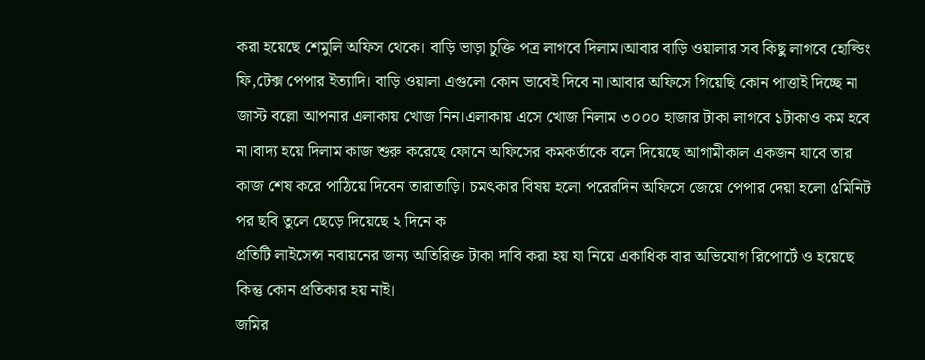করা হয়েছে শেমুলি অফিস থেকে। বাড়ি ভাড়া চুক্তি পত্র লাগবে দিলাম।আবার বাড়ি ওয়ালার সব কিছু লাগবে হোল্ডিং ফি,টেক্স পেপার ইত্যাদি। বাড়ি ওয়ালা এগুলো কোন ভাবেই দিবে না।আবার অফিসে গিয়েছি কোন পাত্তাই দিচ্ছে না জাস্ট বল্লো আপনার এলাকায় খোজ নিন।এলাকায় এসে খোজ নিলাম ৩০০০ হাজার টাকা লাগবে ১টাকাও কম হবে না।বাদ্য হয়ে দিলাম কাজ শুরু করেছে ফোনে অফিসের কমকর্তাকে বলে দিয়েছে আগামীকাল একজন যাবে তার কাজ শেষ করে পাঠিয়ে দিবেন তারাতাড়ি। চমৎকার বিষয় হলো পরেরদিন অফিসে জেয়ে পেপার দেয়া হলো ৫মিনিট পর ছবি তুলে ছেড়ে দিয়েছে ২ দিনে ক
প্রতিটি লাইসেন্স নবায়নের জন্য অতিরিক্ত টাকা দাবি করা হয় যা নিয়ে একাধিক বার অভিযোগ রিপোর্টে ও হয়েছে কিন্তু কোন প্রতিকার হয় নাই।
জমির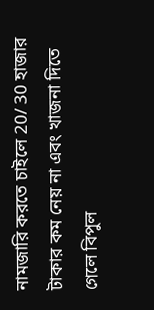নামজারি করতে চাইলে 20/ 30 হাজার টাকার কম নেয় না এবং খাজনা দিতে গেলে বিপুল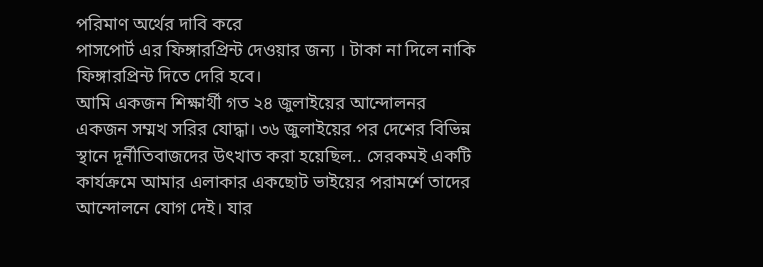পরিমাণ অর্থের দাবি করে
পাসপোর্ট এর ফিঙ্গারপ্রিন্ট দেওয়ার জন্য । টাকা না দিলে নাকি ফিঙ্গারপ্রিন্ট দিতে দেরি হবে।
আমি একজন শিক্ষার্থী গত ২৪ জুলাইয়ের আন্দোলনর একজন সম্মখ সরির যোদ্ধা। ৩৬ জুলাইয়ের পর দেশের বিভিন্ন স্থানে দূর্নীতিবাজদের উৎখাত করা হয়েছিল.. সেরকমই একটি কার্যক্রমে আমার এলাকার একছোট ভাইয়ের পরামর্শে তাদের আন্দোলনে যোগ দেই। যার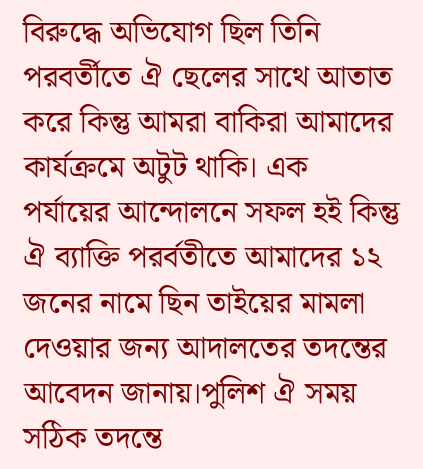বিরুদ্ধে অভিযোগ ছিল তিনি পরবর্তীতে ঐ ছেলের সাথে আতাত করে কিন্তু আমরা বাকিরা আমাদের কার্যক্রমে অটুট থাকি। এক পর্যায়ের আন্দোলনে সফল হই কিন্তু ঐ ব্যাক্তি পরর্বতীতে আমাদের ১২ জনের নামে ছিন তাইয়ের মামলা দেওয়ার জন্য আদালতের তদন্তের আবেদন জানায়।পুলিশ ঐ সময় সঠিক তদন্তে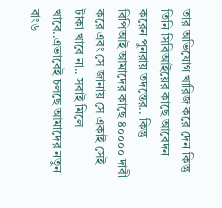তার অভিযোগ খারিজ করে দেন কিন্তু তিনি সিবিআইয়ের কাছে আবেদন করেন পুনরায় তদন্তের.. কিন্তু বিপিআই আমাদের কাছে ৪০০০০ দাবী করে এবং সে জানায় সে একাই সেই টাকা খাবে না.. সবাই মিলে খাবে..এভাবেই চলছে আমাদের নতুন বাং৬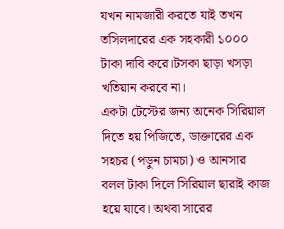যখন নামজারী করতে যাই তখন তসিলদারের এক সহকারী ১০০০ টাকা দাবি করে।টসকা ছাড়া খসড়া খতিয়ান করবে না।
একটা টেস্টের জন্য অনেক সিরিয়াল দিতে হয় পিজিতে, ডাক্তারের এক সহচর (পড়ুন চামচা) ও আনসার বলল টাকা দিলে সিরিয়াল ছারাই কাজ হয়ে যাবে। অথবা সারের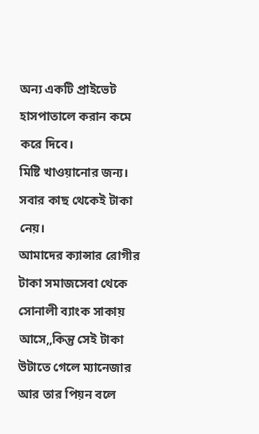অন্য একটি প্রাইভেট হাসপাতালে করান কমে করে দিবে।
মিষ্টি খাওয়ানোর জন্য। সবার কাছ থেকেই টাকা নেয়।
আমাদের ক্যান্সার রোগীর টাকা সমাজসেবা থেকে সোনালী ব্যাংক সাকায় আসে,,কিন্তু সেই টাকা উটাতে গেলে ম্যানেজার আর তার পিয়ন বলে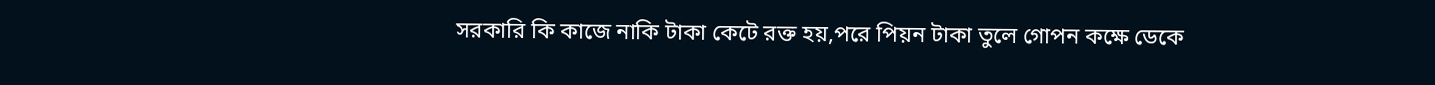সরকারি কি কাজে নাকি টাকা কেটে রক্ত হয়,পরে পিয়ন টাকা তুলে গোপন কক্ষে ডেকে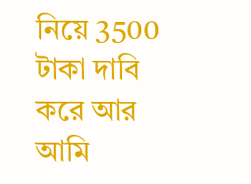নিয়ে 3500 টাকা দাবি করে আর আমি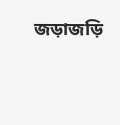জড়াজড়ি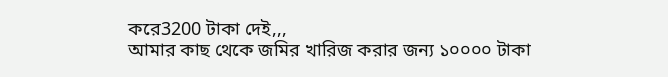করে3200 টাকা দেই,,,
আমার কাছ থেকে জমির খারিজ করার জন্য ১০০০০ টাকা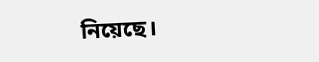নিয়েছে।